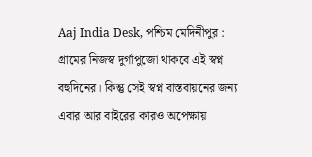Aaj India Desk, পশ্চিম মেদিনীপুর : গ্রামের নিজস্ব দুর্গাপুজো থাকবে এই স্বপ্ন বহুদিনের। কিন্তু সেই স্বপ্ন বাস্তবায়নের জন্য এবার আর বাইরের কারও অপেক্ষায়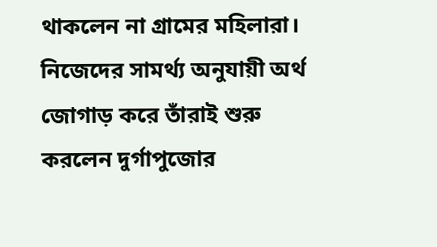থাকলেন না গ্রামের মহিলারা। নিজেদের সামর্থ্য অনুযায়ী অর্থ জোগাড় করে তাঁরাই শুরু করলেন দুর্গাপুজোর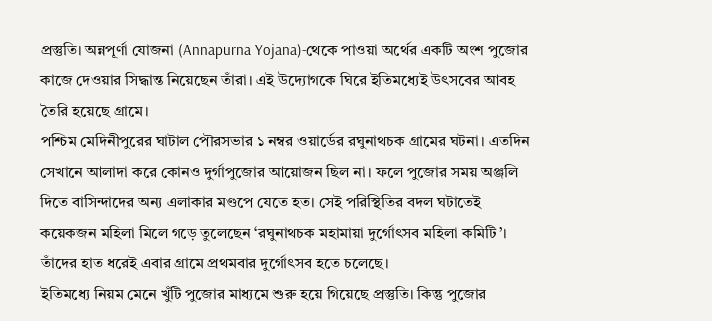প্রস্তুতি। অন্নপূর্ণা যোজনা (Annapurna Yojana)-থেকে পাওয়া অর্থের একটি অংশ পুজোর কাজে দেওয়ার সিদ্ধান্ত নিয়েছেন তাঁরা। এই উদ্যোগকে ঘিরে ইতিমধ্যেই উৎসবের আবহ তৈরি হয়েছে গ্রামে।
পশ্চিম মেদিনীপুরের ঘাটাল পৌরসভার ১ নম্বর ওয়ার্ডের রঘুনাথচক গ্রামের ঘটনা। এতদিন সেখানে আলাদা করে কোনও দুর্গাপুজোর আয়োজন ছিল না। ফলে পুজোর সময় অঞ্জলি দিতে বাসিন্দাদের অন্য এলাকার মণ্ডপে যেতে হত। সেই পরিস্থিতির বদল ঘটাতেই কয়েকজন মহিলা মিলে গড়ে তুলেছেন ‘রঘুনাথচক মহামায়া দুর্গোৎসব মহিলা কমিটি’। তাঁদের হাত ধরেই এবার গ্রামে প্রথমবার দুর্গোৎসব হতে চলেছে।
ইতিমধ্যে নিয়ম মেনে খুঁটি পুজোর মাধ্যমে শুরু হয়ে গিয়েছে প্রস্তুতি। কিন্তু পুজোর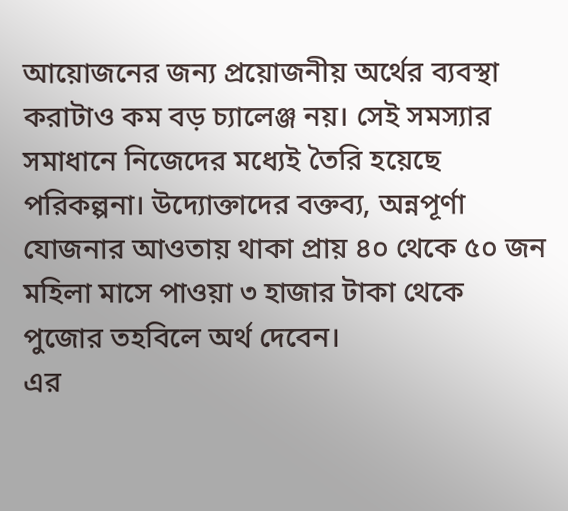আয়োজনের জন্য প্রয়োজনীয় অর্থের ব্যবস্থা করাটাও কম বড় চ্যালেঞ্জ নয়। সেই সমস্যার সমাধানে নিজেদের মধ্যেই তৈরি হয়েছে পরিকল্পনা। উদ্যোক্তাদের বক্তব্য, অন্নপূর্ণা যোজনার আওতায় থাকা প্রায় ৪০ থেকে ৫০ জন মহিলা মাসে পাওয়া ৩ হাজার টাকা থেকে পুজোর তহবিলে অর্থ দেবেন।
এর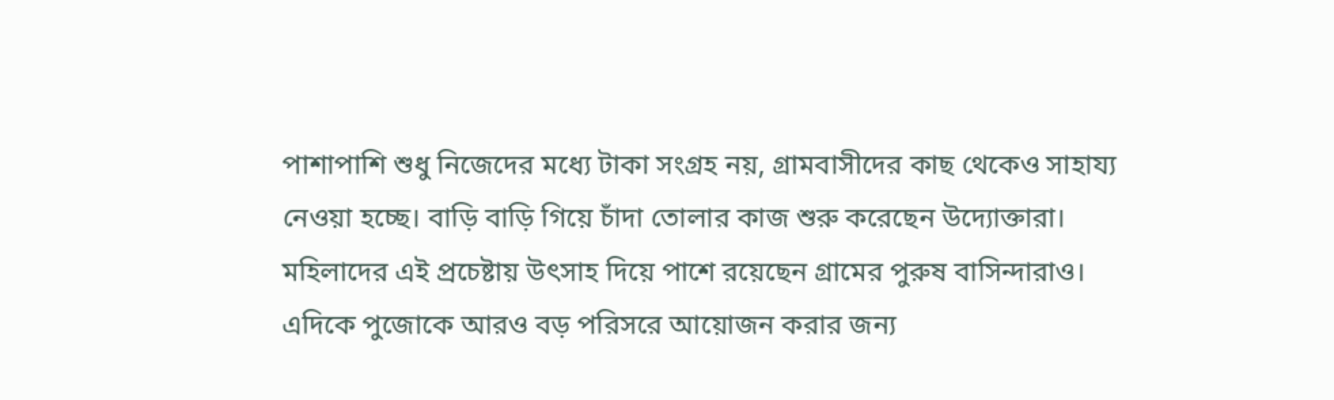পাশাপাশি শুধু নিজেদের মধ্যে টাকা সংগ্রহ নয়, গ্রামবাসীদের কাছ থেকেও সাহায্য নেওয়া হচ্ছে। বাড়ি বাড়ি গিয়ে চাঁদা তোলার কাজ শুরু করেছেন উদ্যোক্তারা। মহিলাদের এই প্রচেষ্টায় উৎসাহ দিয়ে পাশে রয়েছেন গ্রামের পুরুষ বাসিন্দারাও।
এদিকে পুজোকে আরও বড় পরিসরে আয়োজন করার জন্য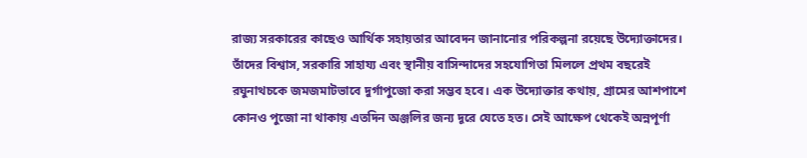রাজ্য সরকারের কাছেও আর্থিক সহায়তার আবেদন জানানোর পরিকল্পনা রয়েছে উদ্যোক্তাদের। তাঁদের বিশ্বাস, সরকারি সাহায্য এবং স্থানীয় বাসিন্দাদের সহযোগিতা মিললে প্রথম বছরেই রঘুনাথচকে জমজমাটভাবে দুর্গাপুজো করা সম্ভব হবে। এক উদ্যোক্তার কথায়, গ্রামের আশপাশে কোনও পুজো না থাকায় এতদিন অঞ্জলির জন্য দূরে যেতে হত। সেই আক্ষেপ থেকেই অন্নপূর্ণা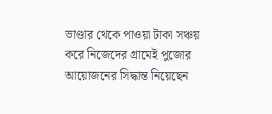ভাণ্ডার থেকে পাওয়া টাকা সঞ্চয় করে নিজেদের গ্রামেই পুজোর আয়োজনের সিদ্ধান্ত নিয়েছেন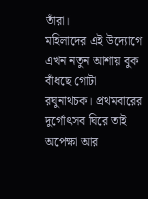তাঁরা।
মহিলাদের এই উদ্যোগে এখন নতুন আশায় বুক বাঁধছে গোটা রঘুনাথচক। প্রথমবারের দুর্গোৎসব ঘিরে তাই অপেক্ষা আর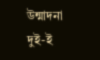উন্মাদনা দুই-ই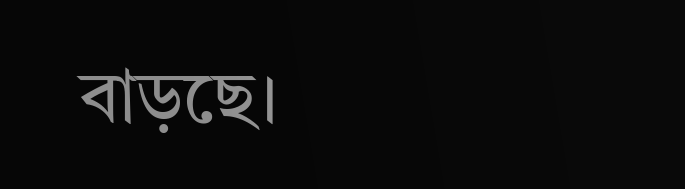বাড়ছে।